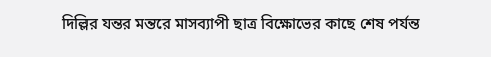দিল্লির যন্তর মন্তরে মাসব্যাপী ছাত্র বিক্ষোভের কাছে শেষ পর্যন্ত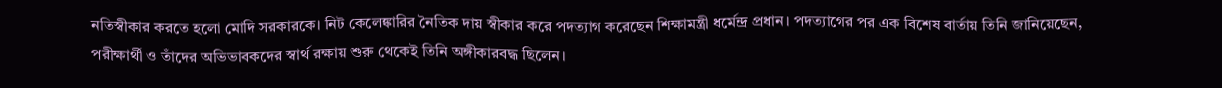নতিস্বীকার করতে হলো মোদি সরকারকে। নিট কেলেঙ্কারির নৈতিক দায় স্বীকার করে পদত্যাগ করেছেন শিক্ষামন্ত্রী ধর্মেন্দ্র প্রধান। পদত্যাগের পর এক বিশেষ বার্তায় তিনি জানিয়েছেন, পরীক্ষার্থী ও তাঁদের অভিভাবকদের স্বার্থ রক্ষায় শুরু থেকেই তিনি অঙ্গীকারবদ্ধ ছিলেন।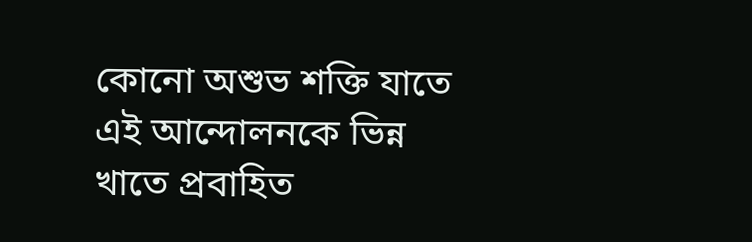কোনো অশুভ শক্তি যাতে এই আন্দোলনকে ভিন্ন খাতে প্রবাহিত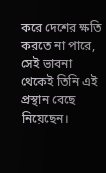করে দেশের ক্ষতি করতে না পারে, সেই ভাবনা থেকেই তিনি এই প্রস্থান বেছে নিয়েছেন।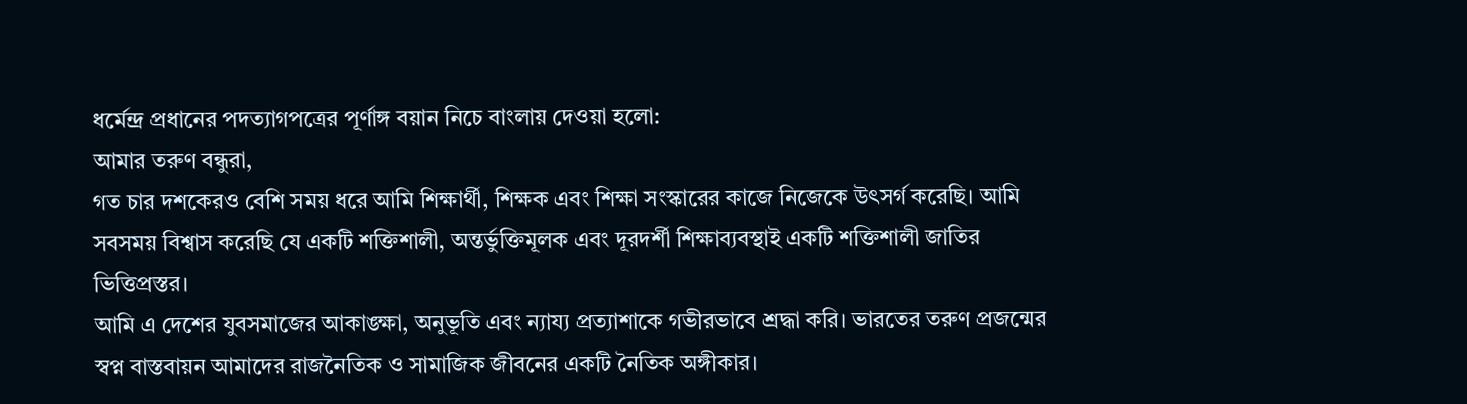ধর্মেন্দ্র প্রধানের পদত্যাগপত্রের পূর্ণাঙ্গ বয়ান নিচে বাংলায় দেওয়া হলো:
আমার তরুণ বন্ধুরা,
গত চার দশকেরও বেশি সময় ধরে আমি শিক্ষার্থী, শিক্ষক এবং শিক্ষা সংস্কারের কাজে নিজেকে উৎসর্গ করেছি। আমি সবসময় বিশ্বাস করেছি যে একটি শক্তিশালী, অন্তর্ভুক্তিমূলক এবং দূরদর্শী শিক্ষাব্যবস্থাই একটি শক্তিশালী জাতির ভিত্তিপ্রস্তর।
আমি এ দেশের যুবসমাজের আকাঙ্ক্ষা, অনুভূতি এবং ন্যায্য প্রত্যাশাকে গভীরভাবে শ্রদ্ধা করি। ভারতের তরুণ প্রজন্মের স্বপ্ন বাস্তবায়ন আমাদের রাজনৈতিক ও সামাজিক জীবনের একটি নৈতিক অঙ্গীকার।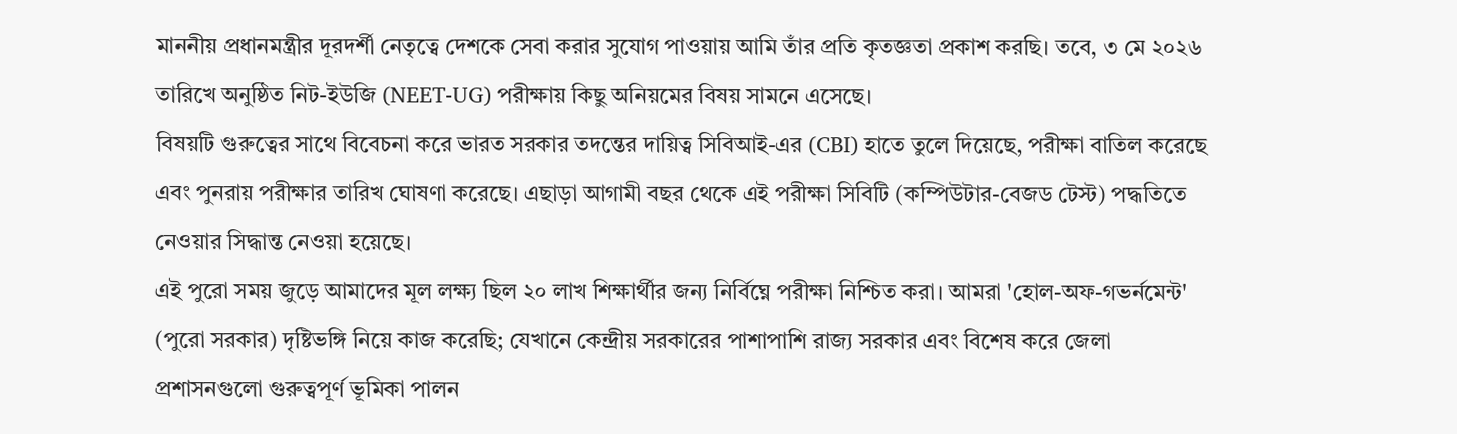মাননীয় প্রধানমন্ত্রীর দূরদর্শী নেতৃত্বে দেশকে সেবা করার সুযোগ পাওয়ায় আমি তাঁর প্রতি কৃতজ্ঞতা প্রকাশ করছি। তবে, ৩ মে ২০২৬ তারিখে অনুষ্ঠিত নিট-ইউজি (NEET-UG) পরীক্ষায় কিছু অনিয়মের বিষয় সামনে এসেছে।
বিষয়টি গুরুত্বের সাথে বিবেচনা করে ভারত সরকার তদন্তের দায়িত্ব সিবিআই-এর (CBI) হাতে তুলে দিয়েছে, পরীক্ষা বাতিল করেছে এবং পুনরায় পরীক্ষার তারিখ ঘোষণা করেছে। এছাড়া আগামী বছর থেকে এই পরীক্ষা সিবিটি (কম্পিউটার-বেজড টেস্ট) পদ্ধতিতে নেওয়ার সিদ্ধান্ত নেওয়া হয়েছে।
এই পুরো সময় জুড়ে আমাদের মূল লক্ষ্য ছিল ২০ লাখ শিক্ষার্থীর জন্য নির্বিঘ্নে পরীক্ষা নিশ্চিত করা। আমরা 'হোল-অফ-গভর্নমেন্ট' (পুরো সরকার) দৃষ্টিভঙ্গি নিয়ে কাজ করেছি; যেখানে কেন্দ্রীয় সরকারের পাশাপাশি রাজ্য সরকার এবং বিশেষ করে জেলা প্রশাসনগুলো গুরুত্বপূর্ণ ভূমিকা পালন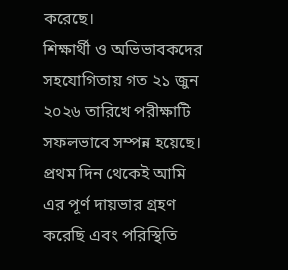করেছে।
শিক্ষার্থী ও অভিভাবকদের সহযোগিতায় গত ২১ জুন ২০২৬ তারিখে পরীক্ষাটি সফলভাবে সম্পন্ন হয়েছে। প্রথম দিন থেকেই আমি এর পূর্ণ দায়ভার গ্রহণ করেছি এবং পরিস্থিতি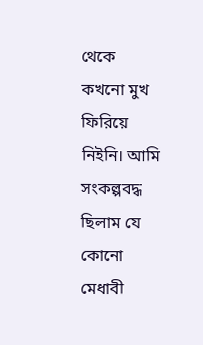থেকে কখনো মুখ ফিরিয়ে নিইনি। আমি সংকল্পবদ্ধ ছিলাম যে কোনো মেধাবী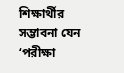শিক্ষার্থীর সম্ভাবনা যেন ‘পরীক্ষা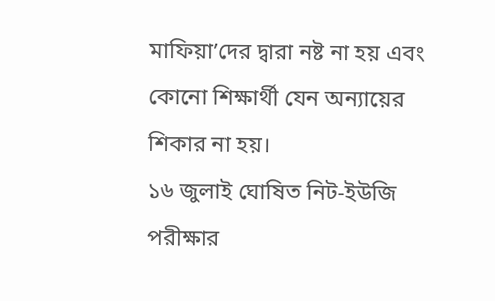মাফিয়া’দের দ্বারা নষ্ট না হয় এবং কোনো শিক্ষার্থী যেন অন্যায়ের শিকার না হয়।
১৬ জুলাই ঘোষিত নিট-ইউজি পরীক্ষার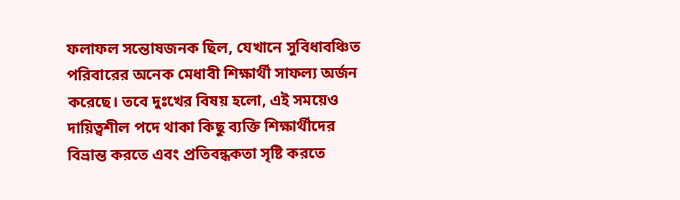ফলাফল সন্তোষজনক ছিল, যেখানে সুবিধাবঞ্চিত পরিবারের অনেক মেধাবী শিক্ষার্থী সাফল্য অর্জন করেছে। তবে দুঃখের বিষয় হলো, এই সময়েও দায়িত্বশীল পদে থাকা কিছু ব্যক্তি শিক্ষার্থীদের বিভ্রান্ত করতে এবং প্রতিবন্ধকতা সৃষ্টি করতে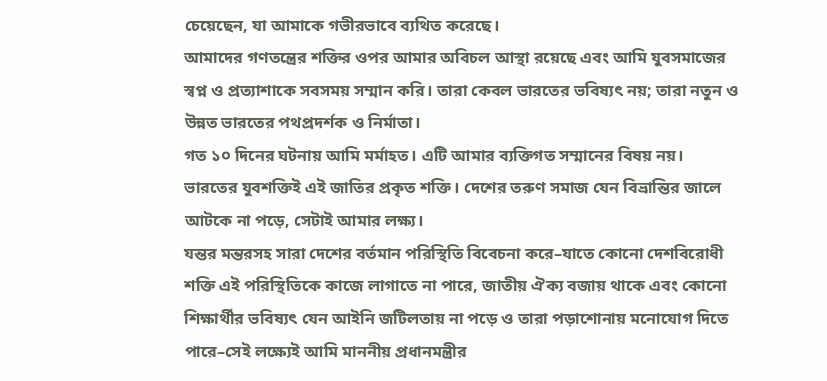চেয়েছেন, যা আমাকে গভীরভাবে ব্যথিত করেছে।
আমাদের গণতন্ত্রের শক্তির ওপর আমার অবিচল আস্থা রয়েছে এবং আমি যুবসমাজের স্বপ্ন ও প্রত্যাশাকে সবসময় সম্মান করি। তারা কেবল ভারতের ভবিষ্যৎ নয়; তারা নতুন ও উন্নত ভারতের পথপ্রদর্শক ও নির্মাতা।
গত ১০ দিনের ঘটনায় আমি মর্মাহত। এটি আমার ব্যক্তিগত সম্মানের বিষয় নয়। ভারতের যুবশক্তিই এই জাতির প্রকৃত শক্তি। দেশের তরুণ সমাজ যেন বিভ্রান্তির জালে আটকে না পড়ে, সেটাই আমার লক্ষ্য।
যন্তর মন্তরসহ সারা দেশের বর্তমান পরিস্থিতি বিবেচনা করে–যাতে কোনো দেশবিরোধী শক্তি এই পরিস্থিতিকে কাজে লাগাতে না পারে, জাতীয় ঐক্য বজায় থাকে এবং কোনো শিক্ষার্থীর ভবিষ্যৎ যেন আইনি জটিলতায় না পড়ে ও তারা পড়াশোনায় মনোযোগ দিতে পারে–সেই লক্ষ্যেই আমি মাননীয় প্রধানমন্ত্রীর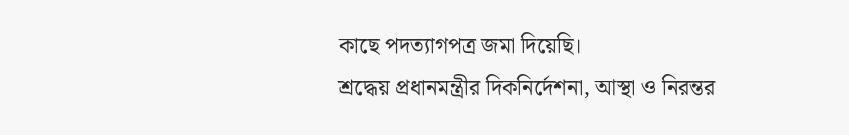কাছে পদত্যাগপত্র জমা দিয়েছি।
শ্রদ্ধেয় প্রধানমন্ত্রীর দিকনির্দেশনা, আস্থা ও নিরন্তর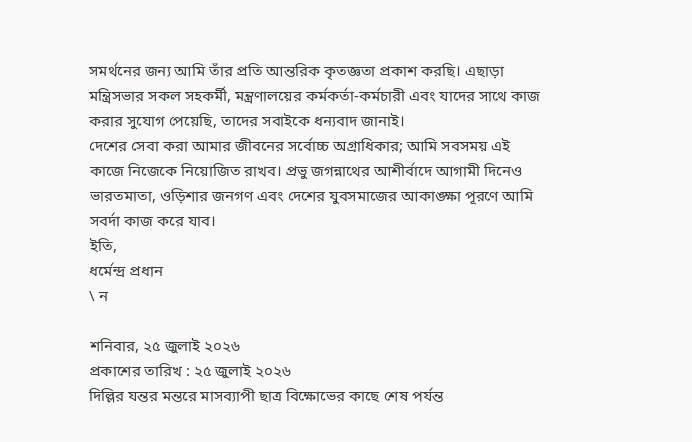সমর্থনের জন্য আমি তাঁর প্রতি আন্তরিক কৃতজ্ঞতা প্রকাশ করছি। এছাড়া মন্ত্রিসভার সকল সহকর্মী, মন্ত্রণালয়ের কর্মকর্তা-কর্মচারী এবং যাদের সাথে কাজ করার সুযোগ পেয়েছি, তাদের সবাইকে ধন্যবাদ জানাই।
দেশের সেবা করা আমার জীবনের সর্বোচ্চ অগ্রাধিকার; আমি সবসময় এই কাজে নিজেকে নিয়োজিত রাখব। প্রভু জগন্নাথের আশীর্বাদে আগামী দিনেও ভারতমাতা, ওড়িশার জনগণ এবং দেশের যুবসমাজের আকাঙ্ক্ষা পূরণে আমি সবর্দা কাজ করে যাব।
ইতি,
ধর্মেন্দ্র প্রধান
\ ন

শনিবার, ২৫ জুলাই ২০২৬
প্রকাশের তারিখ : ২৫ জুলাই ২০২৬
দিল্লির যন্তর মন্তরে মাসব্যাপী ছাত্র বিক্ষোভের কাছে শেষ পর্যন্ত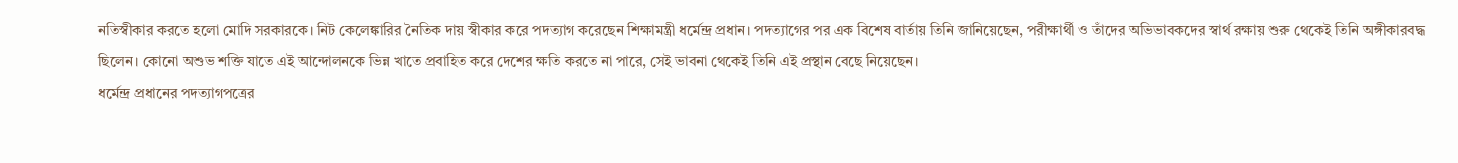নতিস্বীকার করতে হলো মোদি সরকারকে। নিট কেলেঙ্কারির নৈতিক দায় স্বীকার করে পদত্যাগ করেছেন শিক্ষামন্ত্রী ধর্মেন্দ্র প্রধান। পদত্যাগের পর এক বিশেষ বার্তায় তিনি জানিয়েছেন, পরীক্ষার্থী ও তাঁদের অভিভাবকদের স্বার্থ রক্ষায় শুরু থেকেই তিনি অঙ্গীকারবদ্ধ ছিলেন। কোনো অশুভ শক্তি যাতে এই আন্দোলনকে ভিন্ন খাতে প্রবাহিত করে দেশের ক্ষতি করতে না পারে, সেই ভাবনা থেকেই তিনি এই প্রস্থান বেছে নিয়েছেন।
ধর্মেন্দ্র প্রধানের পদত্যাগপত্রের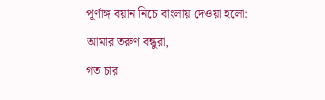পূর্ণাঙ্গ বয়ান নিচে বাংলায় দেওয়া হলো:
আমার তরুণ বন্ধুরা,
গত চার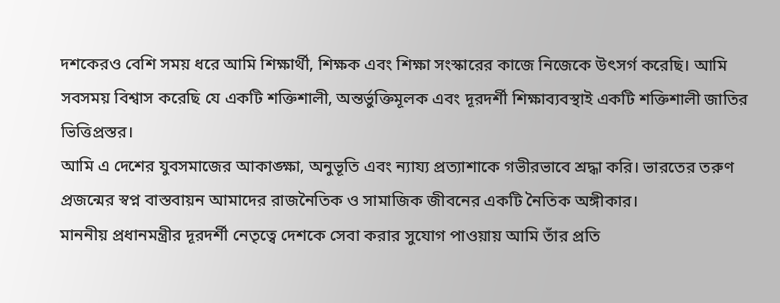দশকেরও বেশি সময় ধরে আমি শিক্ষার্থী, শিক্ষক এবং শিক্ষা সংস্কারের কাজে নিজেকে উৎসর্গ করেছি। আমি সবসময় বিশ্বাস করেছি যে একটি শক্তিশালী, অন্তর্ভুক্তিমূলক এবং দূরদর্শী শিক্ষাব্যবস্থাই একটি শক্তিশালী জাতির ভিত্তিপ্রস্তর।
আমি এ দেশের যুবসমাজের আকাঙ্ক্ষা, অনুভূতি এবং ন্যায্য প্রত্যাশাকে গভীরভাবে শ্রদ্ধা করি। ভারতের তরুণ প্রজন্মের স্বপ্ন বাস্তবায়ন আমাদের রাজনৈতিক ও সামাজিক জীবনের একটি নৈতিক অঙ্গীকার।
মাননীয় প্রধানমন্ত্রীর দূরদর্শী নেতৃত্বে দেশকে সেবা করার সুযোগ পাওয়ায় আমি তাঁর প্রতি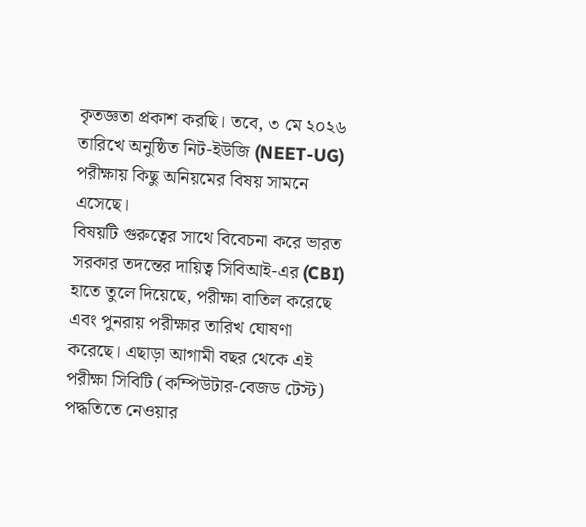কৃতজ্ঞতা প্রকাশ করছি। তবে, ৩ মে ২০২৬ তারিখে অনুষ্ঠিত নিট-ইউজি (NEET-UG) পরীক্ষায় কিছু অনিয়মের বিষয় সামনে এসেছে।
বিষয়টি গুরুত্বের সাথে বিবেচনা করে ভারত সরকার তদন্তের দায়িত্ব সিবিআই-এর (CBI) হাতে তুলে দিয়েছে, পরীক্ষা বাতিল করেছে এবং পুনরায় পরীক্ষার তারিখ ঘোষণা করেছে। এছাড়া আগামী বছর থেকে এই পরীক্ষা সিবিটি (কম্পিউটার-বেজড টেস্ট) পদ্ধতিতে নেওয়ার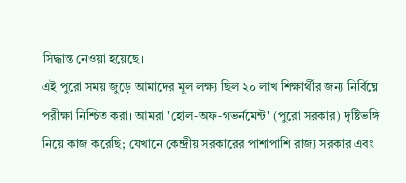সিদ্ধান্ত নেওয়া হয়েছে।
এই পুরো সময় জুড়ে আমাদের মূল লক্ষ্য ছিল ২০ লাখ শিক্ষার্থীর জন্য নির্বিঘ্নে পরীক্ষা নিশ্চিত করা। আমরা 'হোল-অফ-গভর্নমেন্ট' (পুরো সরকার) দৃষ্টিভঙ্গি নিয়ে কাজ করেছি; যেখানে কেন্দ্রীয় সরকারের পাশাপাশি রাজ্য সরকার এবং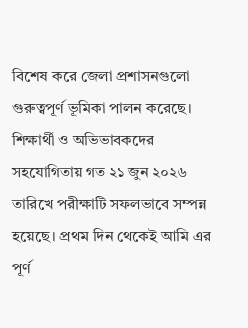বিশেষ করে জেলা প্রশাসনগুলো গুরুত্বপূর্ণ ভূমিকা পালন করেছে।
শিক্ষার্থী ও অভিভাবকদের সহযোগিতায় গত ২১ জুন ২০২৬ তারিখে পরীক্ষাটি সফলভাবে সম্পন্ন হয়েছে। প্রথম দিন থেকেই আমি এর পূর্ণ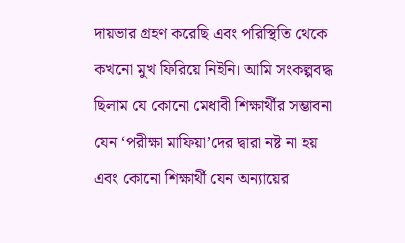দায়ভার গ্রহণ করেছি এবং পরিস্থিতি থেকে কখনো মুখ ফিরিয়ে নিইনি। আমি সংকল্পবদ্ধ ছিলাম যে কোনো মেধাবী শিক্ষার্থীর সম্ভাবনা যেন ‘পরীক্ষা মাফিয়া’দের দ্বারা নষ্ট না হয় এবং কোনো শিক্ষার্থী যেন অন্যায়ের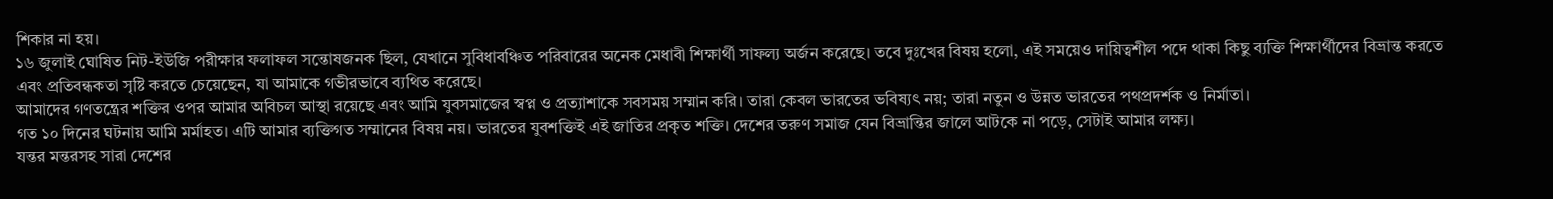শিকার না হয়।
১৬ জুলাই ঘোষিত নিট-ইউজি পরীক্ষার ফলাফল সন্তোষজনক ছিল, যেখানে সুবিধাবঞ্চিত পরিবারের অনেক মেধাবী শিক্ষার্থী সাফল্য অর্জন করেছে। তবে দুঃখের বিষয় হলো, এই সময়েও দায়িত্বশীল পদে থাকা কিছু ব্যক্তি শিক্ষার্থীদের বিভ্রান্ত করতে এবং প্রতিবন্ধকতা সৃষ্টি করতে চেয়েছেন, যা আমাকে গভীরভাবে ব্যথিত করেছে।
আমাদের গণতন্ত্রের শক্তির ওপর আমার অবিচল আস্থা রয়েছে এবং আমি যুবসমাজের স্বপ্ন ও প্রত্যাশাকে সবসময় সম্মান করি। তারা কেবল ভারতের ভবিষ্যৎ নয়; তারা নতুন ও উন্নত ভারতের পথপ্রদর্শক ও নির্মাতা।
গত ১০ দিনের ঘটনায় আমি মর্মাহত। এটি আমার ব্যক্তিগত সম্মানের বিষয় নয়। ভারতের যুবশক্তিই এই জাতির প্রকৃত শক্তি। দেশের তরুণ সমাজ যেন বিভ্রান্তির জালে আটকে না পড়ে, সেটাই আমার লক্ষ্য।
যন্তর মন্তরসহ সারা দেশের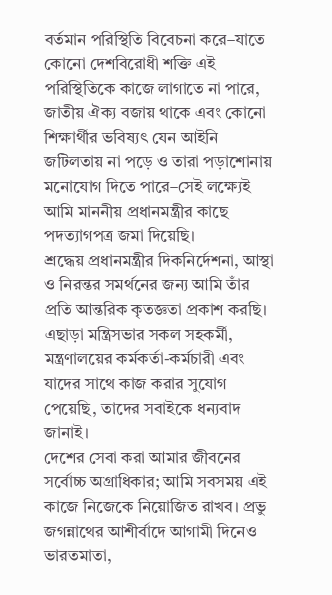বর্তমান পরিস্থিতি বিবেচনা করে–যাতে কোনো দেশবিরোধী শক্তি এই পরিস্থিতিকে কাজে লাগাতে না পারে, জাতীয় ঐক্য বজায় থাকে এবং কোনো শিক্ষার্থীর ভবিষ্যৎ যেন আইনি জটিলতায় না পড়ে ও তারা পড়াশোনায় মনোযোগ দিতে পারে–সেই লক্ষ্যেই আমি মাননীয় প্রধানমন্ত্রীর কাছে পদত্যাগপত্র জমা দিয়েছি।
শ্রদ্ধেয় প্রধানমন্ত্রীর দিকনির্দেশনা, আস্থা ও নিরন্তর সমর্থনের জন্য আমি তাঁর প্রতি আন্তরিক কৃতজ্ঞতা প্রকাশ করছি। এছাড়া মন্ত্রিসভার সকল সহকর্মী, মন্ত্রণালয়ের কর্মকর্তা-কর্মচারী এবং যাদের সাথে কাজ করার সুযোগ পেয়েছি, তাদের সবাইকে ধন্যবাদ জানাই।
দেশের সেবা করা আমার জীবনের সর্বোচ্চ অগ্রাধিকার; আমি সবসময় এই কাজে নিজেকে নিয়োজিত রাখব। প্রভু জগন্নাথের আশীর্বাদে আগামী দিনেও ভারতমাতা,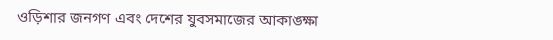ওড়িশার জনগণ এবং দেশের যুবসমাজের আকাঙ্ক্ষা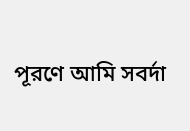পূরণে আমি সবর্দা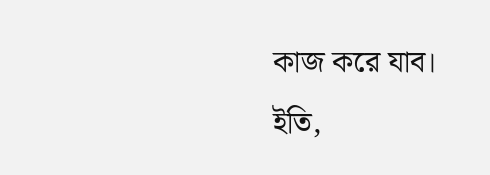কাজ করে যাব।
ইতি,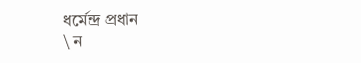ধর্মেন্দ্র প্রধান
\ ন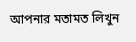আপনার মতামত লিখুন